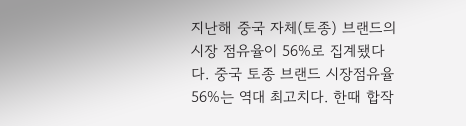지난해 중국 자체(토종) 브랜드의 시장 점유율이 56%로 집계됐다다. 중국 토종 브랜드 시장점유율 56%는 역대 최고치다. 한때 합작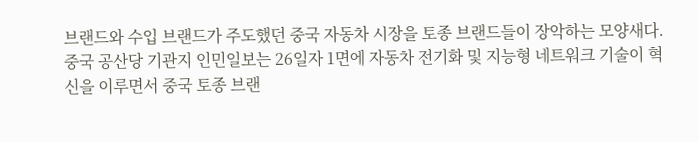브랜드와 수입 브랜드가 주도했던 중국 자동차 시장을 토종 브랜드들이 장악하는 모양새다. 중국 공산당 기관지 인민일보는 26일자 1면에 자동차 전기화 및 지능형 네트워크 기술이 혁신을 이루면서 중국 토종 브랜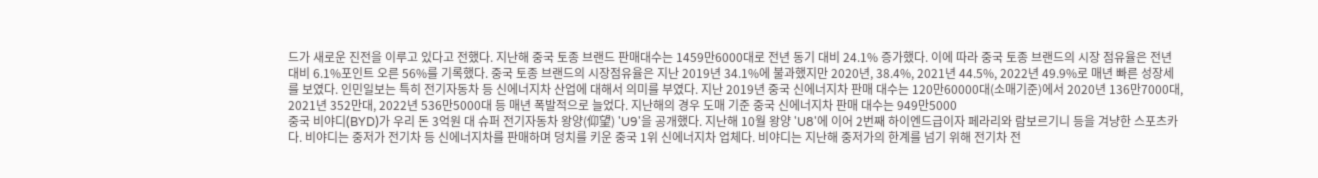드가 새로운 진전을 이루고 있다고 전했다. 지난해 중국 토종 브랜드 판매대수는 1459만6000대로 전년 동기 대비 24.1% 증가했다. 이에 따라 중국 토종 브랜드의 시장 점유율은 전년 대비 6.1%포인트 오른 56%를 기록했다. 중국 토종 브랜드의 시장점유율은 지난 2019년 34.1%에 불과했지만 2020년, 38.4%, 2021년 44.5%, 2022년 49.9%로 매년 빠른 성장세를 보였다. 인민일보는 특히 전기자동차 등 신에너지차 산업에 대해서 의미를 부였다. 지난 2019년 중국 신에너지차 판매 대수는 120만60000대(소매기준)에서 2020년 136만7000대, 2021년 352만대, 2022년 536만5000대 등 매년 폭발적으로 늘었다. 지난해의 경우 도매 기준 중국 신에너지차 판매 대수는 949만5000
중국 비야디(BYD)가 우리 돈 3억원 대 슈퍼 전기자동차 왕양(仰望) 'U9'을 공개했다. 지난해 10월 왕양 'U8'에 이어 2번째 하이엔드급이자 페라리와 람보르기니 등을 겨냥한 스포츠카다. 비야디는 중저가 전기차 등 신에너지차를 판매하며 덩치를 키운 중국 1위 신에너지차 업체다. 비야디는 지난해 중저가의 한계를 넘기 위해 전기차 전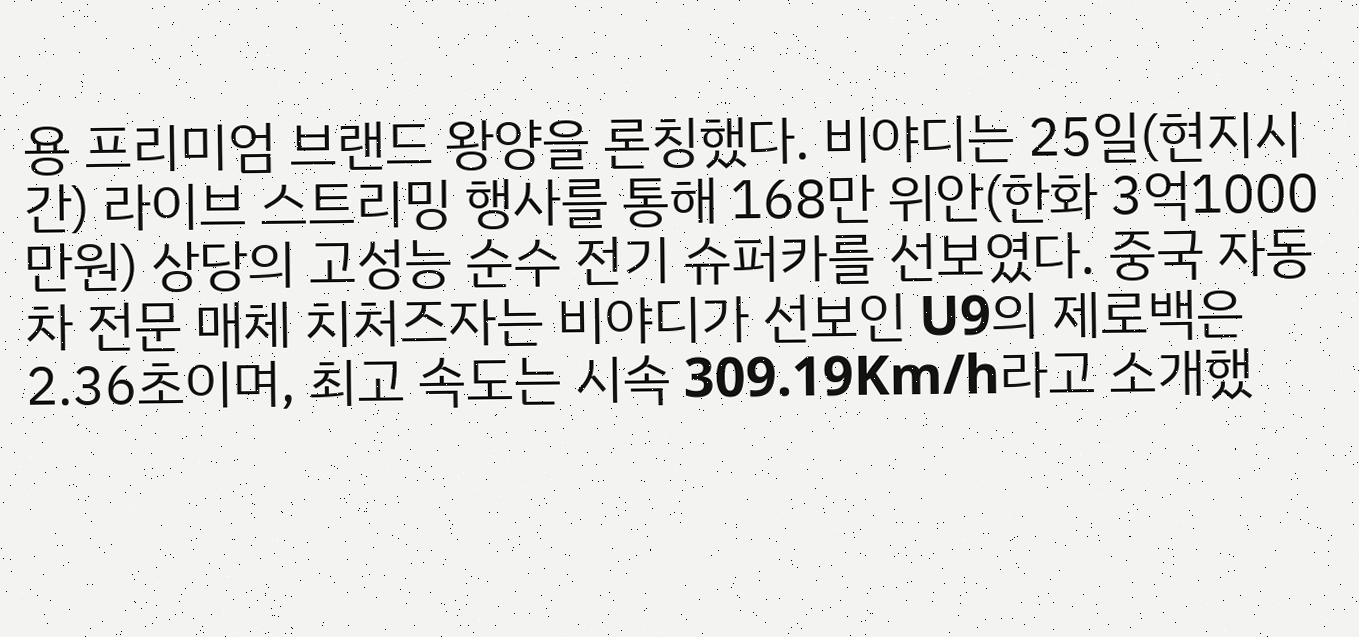용 프리미엄 브랜드 왕양을 론칭했다. 비야디는 25일(현지시간) 라이브 스트리밍 행사를 통해 168만 위안(한화 3억1000만원) 상당의 고성능 순수 전기 슈퍼카를 선보였다. 중국 자동차 전문 매체 치처즈자는 비야디가 선보인 U9의 제로백은 2.36초이며, 최고 속도는 시속 309.19Km/h라고 소개했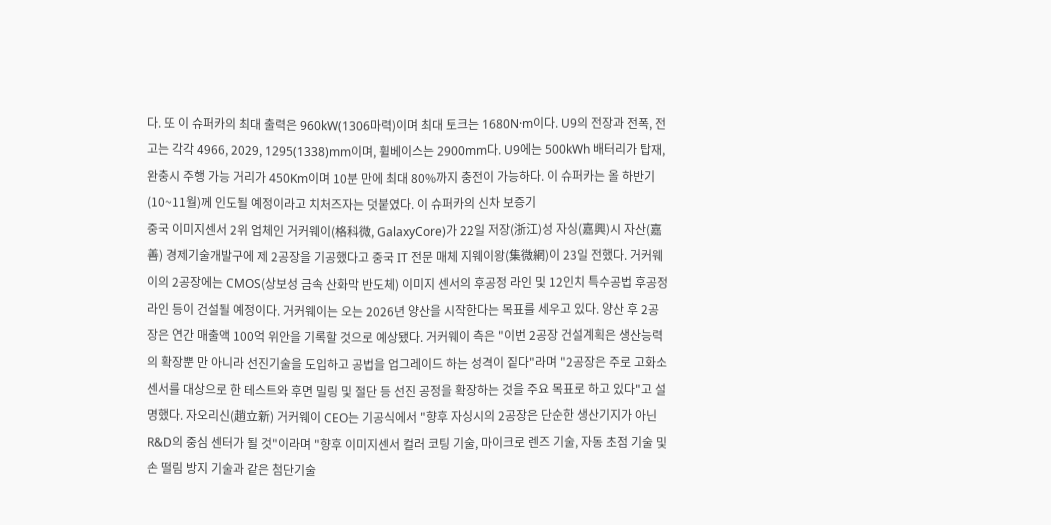다. 또 이 슈퍼카의 최대 출력은 960kW(1306마력)이며 최대 토크는 1680N·m이다. U9의 전장과 전폭, 전고는 각각 4966, 2029, 1295(1338)mm이며, 휠베이스는 2900mm다. U9에는 500kWh 배터리가 탑재, 완충시 주행 가능 거리가 450Km이며 10분 만에 최대 80%까지 충전이 가능하다. 이 슈퍼카는 올 하반기(10~11월)께 인도될 예정이라고 치처즈자는 덧붙였다. 이 슈퍼카의 신차 보증기
중국 이미지센서 2위 업체인 거커웨이(格科微, GalaxyCore)가 22일 저장(浙江)성 자싱(嘉興)시 자산(嘉善) 경제기술개발구에 제 2공장을 기공했다고 중국 IT 전문 매체 지웨이왕(集微網)이 23일 전했다. 거커웨이의 2공장에는 CMOS(상보성 금속 산화막 반도체) 이미지 센서의 후공정 라인 및 12인치 특수공법 후공정 라인 등이 건설될 예정이다. 거커웨이는 오는 2026년 양산을 시작한다는 목표를 세우고 있다. 양산 후 2공장은 연간 매출액 100억 위안을 기록할 것으로 예상됐다. 거커웨이 측은 "이번 2공장 건설계획은 생산능력의 확장뿐 만 아니라 선진기술을 도입하고 공법을 업그레이드 하는 성격이 짙다"라며 "2공장은 주로 고화소 센서를 대상으로 한 테스트와 후면 밀링 및 절단 등 선진 공정을 확장하는 것을 주요 목표로 하고 있다"고 설명했다. 자오리신(趙立新) 거커웨이 CEO는 기공식에서 "향후 자싱시의 2공장은 단순한 생산기지가 아닌 R&D의 중심 센터가 될 것"이라며 "향후 이미지센서 컬러 코팅 기술, 마이크로 렌즈 기술, 자동 초점 기술 및 손 떨림 방지 기술과 같은 첨단기술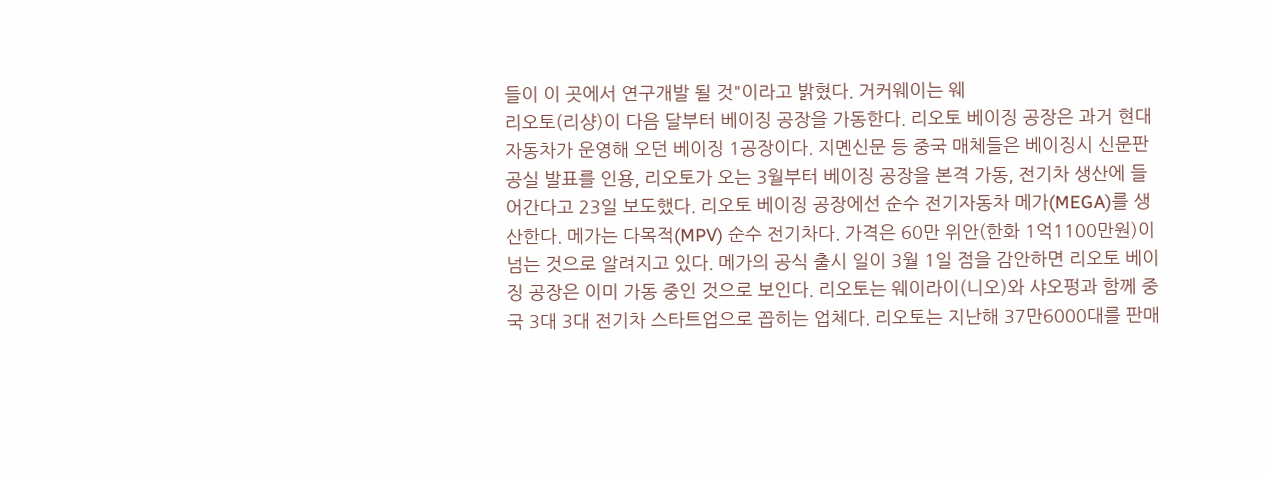들이 이 곳에서 연구개발 될 것"이라고 밝혔다. 거커웨이는 웨
리오토(리샹)이 다음 달부터 베이징 공장을 가동한다. 리오토 베이징 공장은 과거 현대자동차가 운영해 오던 베이징 1공장이다. 지몐신문 등 중국 매체들은 베이징시 신문판공실 발표를 인용, 리오토가 오는 3월부터 베이징 공장을 본격 가동, 전기차 생산에 들어간다고 23일 보도했다. 리오토 베이징 공장에선 순수 전기자동차 메가(MEGA)를 생산한다. 메가는 다목적(MPV) 순수 전기차다. 가격은 60만 위안(한화 1억1100만원)이 넘는 것으로 알려지고 있다. 메가의 공식 출시 일이 3월 1일 점을 감안하면 리오토 베이징 공장은 이미 가동 중인 것으로 보인다. 리오토는 웨이라이(니오)와 샤오펑과 함께 중국 3대 3대 전기차 스타트업으로 꼽히는 업체다. 리오토는 지난해 37만6000대를 판매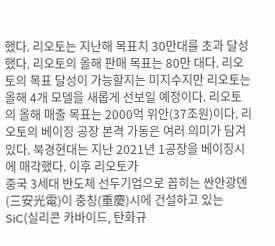했다. 리오토는 지난해 목표치 30만대를 초과 달성했다. 리오토의 올해 판매 목표는 80만 대다. 리오토의 목표 달성이 가능할지는 미지수지만 리오토는 올해 4개 모델을 새롭게 선보일 예정이다. 리오토의 올해 매출 목표는 2000억 위안(37조원)이다. 리오토의 베이징 공장 본격 가동은 여러 의미가 담겨 있다. 북경현대는 지난 2021년 1공장을 베이징시에 매각했다. 이후 리오토가
중국 3세대 반도체 선두기업으로 꼽히는 싼안광뎬(三安光電)이 충칭(重慶)시에 건설하고 있는 SiC(실리콘 카바이드, 탄화규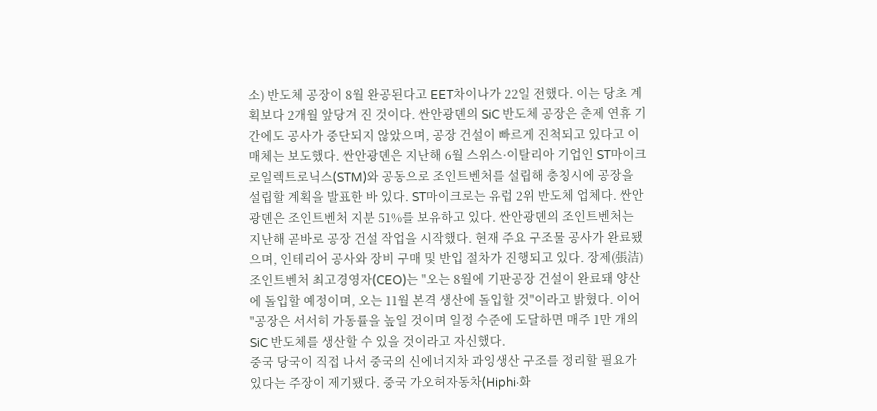소) 반도체 공장이 8월 완공된다고 EET차이나가 22일 전했다. 이는 당초 계획보다 2개월 앞당겨 진 것이다. 싼안광뎬의 SiC 반도체 공장은 춘제 연휴 기간에도 공사가 중단되지 않았으며, 공장 건설이 빠르게 진척되고 있다고 이 매체는 보도했다. 싼안광뎬은 지난해 6월 스위스·이탈리아 기업인 ST마이크로일렉트로닉스(STM)와 공동으로 조인트벤처를 설립해 충칭시에 공장을 설립할 계획을 발표한 바 있다. ST마이크로는 유럽 2위 반도체 업체다. 싼안광뎬은 조인트벤처 지분 51%를 보유하고 있다. 싼안광뎬의 조인트벤처는 지난해 곧바로 공장 건설 작업을 시작했다. 현재 주요 구조물 공사가 완료됐으며, 인테리어 공사와 장비 구매 및 반입 절차가 진행되고 있다. 장제(張洁) 조인트벤처 최고경영자(CEO)는 "오는 8월에 기판공장 건설이 완료돼 양산에 돌입할 예정이며, 오는 11월 본격 생산에 돌입할 것"이라고 밝혔다. 이어 "공장은 서서히 가동률을 높일 것이며 일정 수준에 도달하면 매주 1만 개의 SiC 반도체를 생산할 수 있을 것이라고 자신했다.
중국 당국이 직접 나서 중국의 신에너지차 과잉생산 구조를 정리할 필요가 있다는 주장이 제기됐다. 중국 가오허자동차(Hiphi·화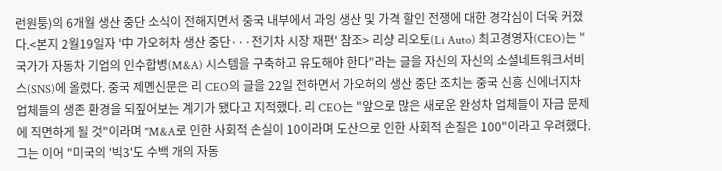런원퉁)의 6개월 생산 중단 소식이 전해지면서 중국 내부에서 과잉 생산 및 가격 할인 전쟁에 대한 경각심이 더욱 커졌다.<본지 2월19일자 '中 가오허차 생산 중단···전기차 시장 재편' 참조> 리샹 리오토(Li Auto) 최고경영자(CEO)는 "국가가 자동차 기업의 인수합병(M&A) 시스템을 구축하고 유도해야 한다"라는 글을 자신의 자신의 소셜네트워크서비스(SNS)에 올렸다. 중국 제몐신문은 리 CEO의 글을 22일 전하면서 가오허의 생산 중단 조치는 중국 신흥 신에너지차 업체들의 생존 환경을 되짚어보는 계기가 됐다고 지적했다. 리 CEO는 "앞으로 많은 새로운 완성차 업체들이 자금 문제에 직면하게 될 것"이라며 "M&A로 인한 사회적 손실이 10이라며 도산으로 인한 사회적 손질은 100"이라고 우려했다. 그는 이어 "미국의 '빅3'도 수백 개의 자동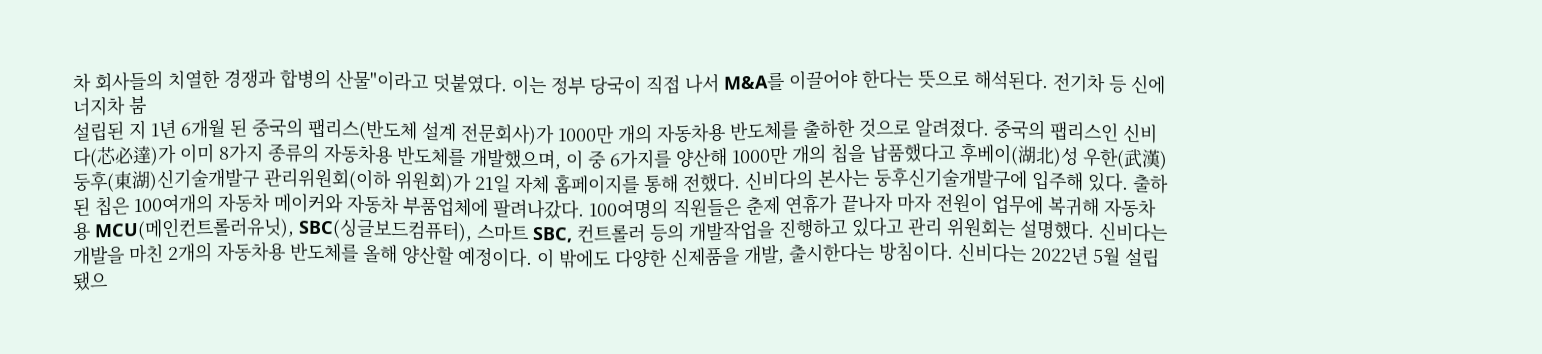차 회사들의 치열한 경쟁과 합병의 산물"이라고 덧붙였다. 이는 정부 당국이 직접 나서 M&A를 이끌어야 한다는 뜻으로 해석된다. 전기차 등 신에너지차 붐
설립된 지 1년 6개월 된 중국의 팹리스(반도체 설계 전문회사)가 1000만 개의 자동차용 반도체를 출하한 것으로 알려졌다. 중국의 팹리스인 신비다(芯必達)가 이미 8가지 종류의 자동차용 반도체를 개발했으며, 이 중 6가지를 양산해 1000만 개의 칩을 납품했다고 후베이(湖北)성 우한(武漢) 둥후(東湖)신기술개발구 관리위원회(이하 위원회)가 21일 자체 홈페이지를 통해 전했다. 신비다의 본사는 둥후신기술개발구에 입주해 있다. 출하된 칩은 100여개의 자동차 메이커와 자동차 부품업체에 팔려나갔다. 100여명의 직원들은 춘제 연휴가 끝나자 마자 전원이 업무에 복귀해 자동차용 MCU(메인컨트롤러유닛), SBC(싱글보드컴퓨터), 스마트 SBC, 컨트롤러 등의 개발작업을 진행하고 있다고 관리 위원회는 설명했다. 신비다는 개발을 마친 2개의 자동차용 반도체를 올해 양산할 예정이다. 이 밖에도 다양한 신제품을 개발, 출시한다는 방침이다. 신비다는 2022년 5월 설립됐으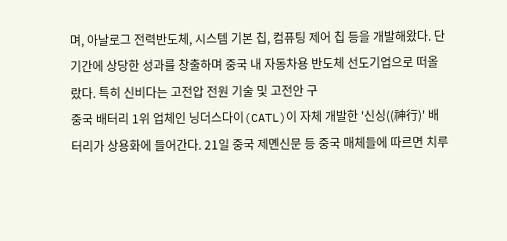며, 아날로그 전력반도체, 시스템 기본 칩, 컴퓨팅 제어 칩 등을 개발해왔다. 단기간에 상당한 성과를 창출하며 중국 내 자동차용 반도체 선도기업으로 떠올랐다. 특히 신비다는 고전압 전원 기술 및 고전안 구
중국 배터리 1위 업체인 닝더스다이(CATL)이 자체 개발한 '신싱((神行)' 배터리가 상용화에 들어간다. 21일 중국 제몐신문 등 중국 매체들에 따르면 치루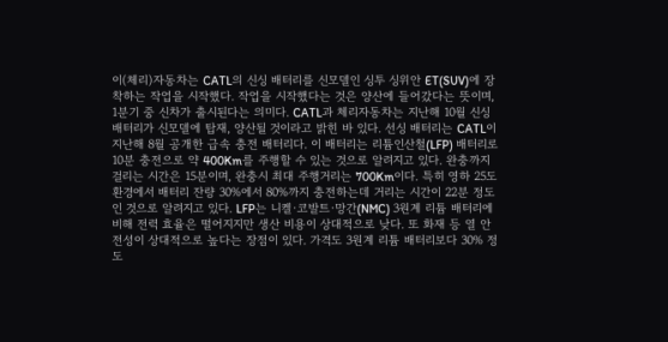이(체리)자동차는 CATL의 신싱 배터리를 신모델인 싱투 싱위안 ET(SUV)에 장착하는 작업을 시작했다. 작업을 시작했다는 것은 양산에 들어갔다는 뜻이며, 1분기 중 신차가 출시된다는 의미다. CATL과 체리자동차는 지난해 10월 신싱 배터리가 신모델에 탑재, 양산될 것이라고 밝힌 바 있다. 선싱 배터리는 CATL이 지난해 8월 공개한 급속 충전 배터리다. 이 배터리는 리튬인산철(LFP) 배터리로 10분 충전으로 약 400Km를 주행할 수 있는 것으로 알려지고 있다. 완충까지 걸리는 시간은 15분이며, 완충시 최대 주행거리는 700Km이다. 특히 영하 25도 환경에서 배터리 잔량 30%에서 80%까지 충전하는데 거리는 시간이 22분 정도인 것으로 알려지고 있다. LFP는 니켈·코발트·망간(NMC) 3원계 리튬 배터리에 비해 전력 효율은 떨어지지만 생산 비용이 상대적으로 낮다. 또 화재 등 열 안전성이 상대적으로 높다는 장점이 있다. 가격도 3원계 리튬 배터리보다 30% 정도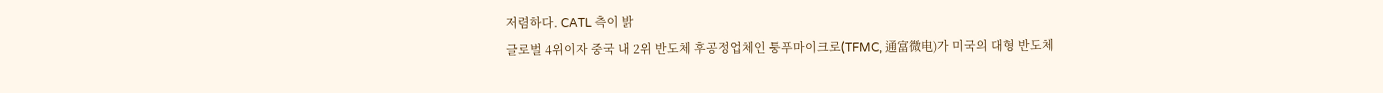저렴하다. CATL 측이 밝
글로벌 4위이자 중국 내 2위 반도체 후공정업체인 퉁푸마이크로(TFMC, 通富微电)가 미국의 대형 반도체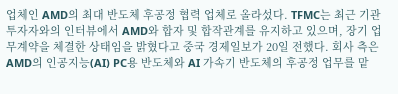업체인 AMD의 최대 반도체 후공정 협력 업체로 올라섰다. TFMC는 최근 기관 투자자와의 인터뷰에서 AMD와 합자 및 합작관계를 유지하고 있으며, 장기 업무계약을 체결한 상태임을 밝혔다고 중국 경제일보가 20일 전했다. 회사 측은 AMD의 인공지능(AI) PC용 반도체와 AI 가속기 반도체의 후공정 업무를 맡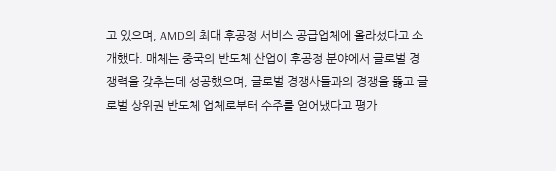고 있으며, AMD의 최대 후공정 서비스 공급업체에 올라섰다고 소개했다. 매체는 중국의 반도체 산업이 후공정 분야에서 글로벌 경쟁력을 갖추는데 성공했으며, 글로벌 경쟁사들과의 경쟁을 뚫고 글로벌 상위권 반도체 업체로부터 수주를 얻어냈다고 평가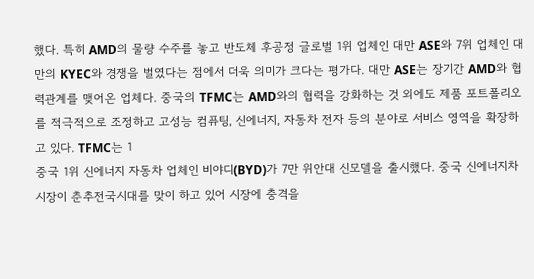했다. 특히 AMD의 물량 수주를 놓고 반도체 후공정 글로벌 1위 업체인 대만 ASE와 7위 업체인 대만의 KYEC와 경쟁을 벌였다는 점에서 더욱 의미가 크다는 평가다. 대만 ASE는 장기간 AMD와 협력관계를 맺어온 업체다. 중국의 TFMC는 AMD와의 협력을 강화하는 것 외에도 제품 포트폴리오를 적극적으로 조정하고 고성능 컴퓨팅, 신에너지, 자동차 전자 등의 분야로 서비스 영역을 확장하고 있다. TFMC는 1
중국 1위 신에너지 자동차 업체인 비야디(BYD)가 7만 위안대 신모델을 출시했다. 중국 신에너지차 시장이 춘추전국시대를 맞이 하고 있어 시장에 충격을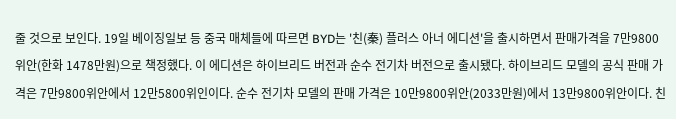줄 것으로 보인다. 19일 베이징일보 등 중국 매체들에 따르면 BYD는 '친(秦) 플러스 아너 에디션'을 출시하면서 판매가격을 7만9800 위안(한화 1478만원)으로 책정했다. 이 에디션은 하이브리드 버전과 순수 전기차 버전으로 출시됐다. 하이브리드 모델의 공식 판매 가격은 7만9800위안에서 12만5800위인이다. 순수 전기차 모델의 판매 가격은 10만9800위안(2033만원)에서 13만9800위안이다. 친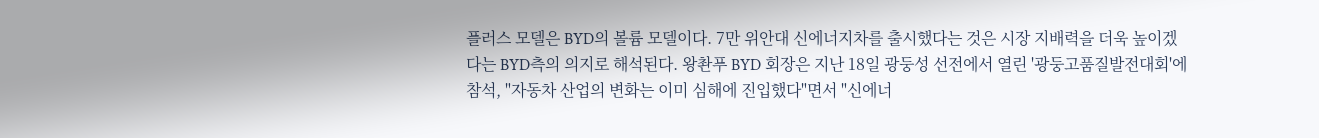플러스 모델은 BYD의 볼륨 모델이다. 7만 위안대 신에너지차를 출시했다는 것은 시장 지배력을 더욱 높이겠다는 BYD측의 의지로 해석된다. 왕촨푸 BYD 회장은 지난 18일 광둥성 선전에서 열린 '광둥고품질발전대회'에 참석, "자동차 산업의 변화는 이미 심해에 진입했다"면서 "신에너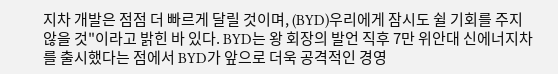지차 개발은 점점 더 빠르게 달릴 것이며, (BYD)우리에게 잠시도 쉴 기회를 주지 않을 것"이라고 밝힌 바 있다. BYD는 왕 회장의 발언 직후 7만 위안대 신에너지차를 출시했다는 점에서 BYD가 앞으로 더욱 공격적인 경영